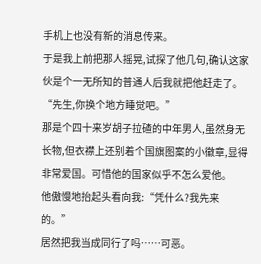手机上也没有新的消息传来。
于是我上前把那人摇晃,试探了他几句,确认这家伙是个一无所知的普通人后我就把他赶走了。
“先生,你换个地方睡觉吧。”
那是个四十来岁胡子拉碴的中年男人,虽然身无长物,但衣襟上还别着个国旗图案的小徽章,显得非常爱国。可惜他的国家似乎不怎么爱他。
他傲慢地抬起头看向我:“凭什么?我先来的。”
居然把我当成同行了吗……可恶。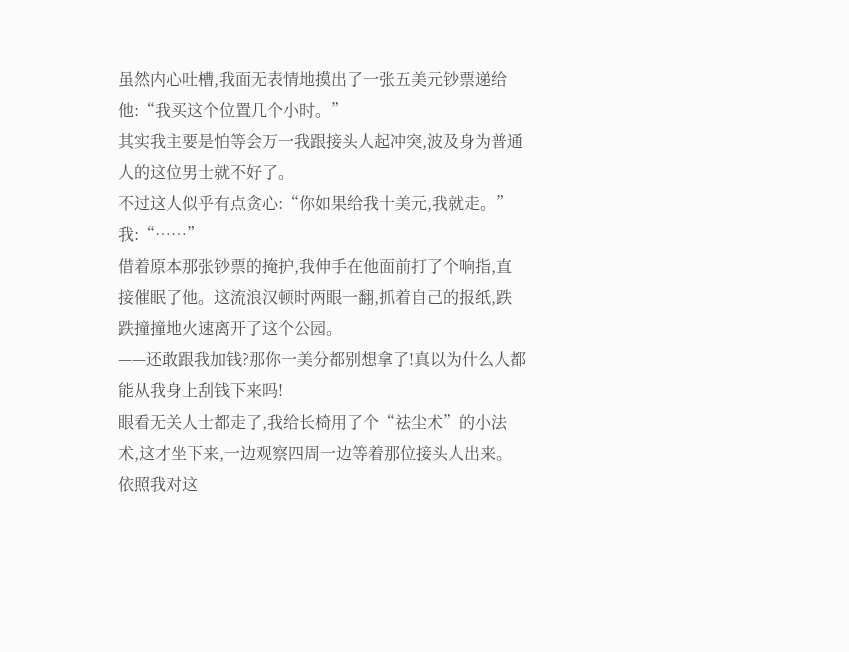虽然内心吐槽,我面无表情地摸出了一张五美元钞票递给他:“我买这个位置几个小时。”
其实我主要是怕等会万一我跟接头人起冲突,波及身为普通人的这位男士就不好了。
不过这人似乎有点贪心:“你如果给我十美元,我就走。”
我:“……”
借着原本那张钞票的掩护,我伸手在他面前打了个响指,直接催眠了他。这流浪汉顿时两眼一翻,抓着自己的报纸,跌跌撞撞地火速离开了这个公园。
——还敢跟我加钱?那你一美分都别想拿了!真以为什么人都能从我身上刮钱下来吗!
眼看无关人士都走了,我给长椅用了个“祛尘术”的小法术,这才坐下来,一边观察四周一边等着那位接头人出来。
依照我对这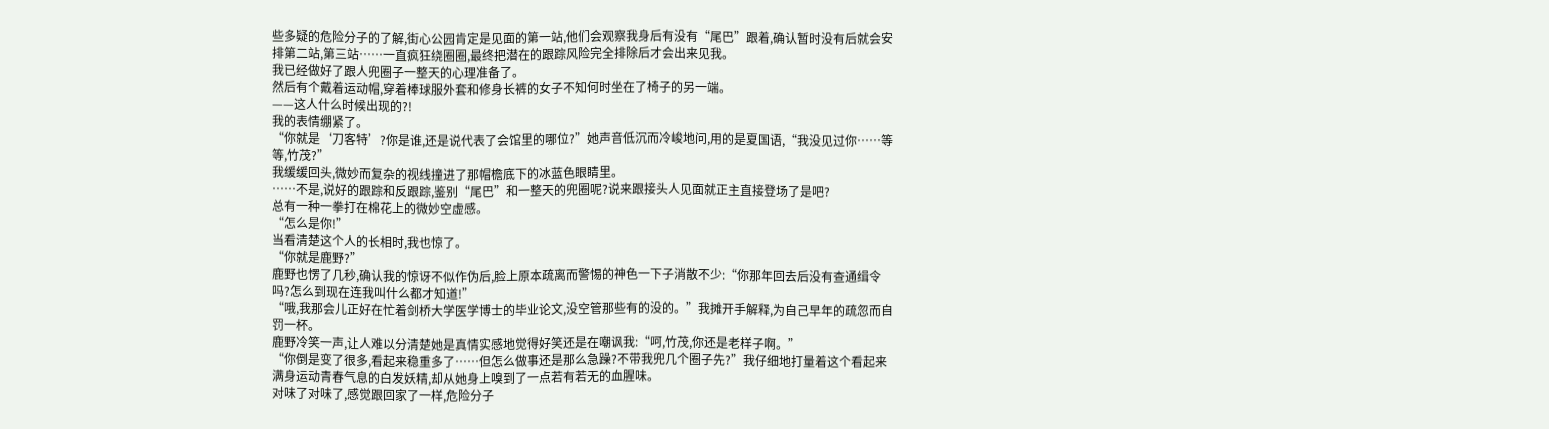些多疑的危险分子的了解,街心公园肯定是见面的第一站,他们会观察我身后有没有“尾巴”跟着,确认暂时没有后就会安排第二站,第三站……一直疯狂绕圈圈,最终把潜在的跟踪风险完全排除后才会出来见我。
我已经做好了跟人兜圈子一整天的心理准备了。
然后有个戴着运动帽,穿着棒球服外套和修身长裤的女子不知何时坐在了椅子的另一端。
——这人什么时候出现的?!
我的表情绷紧了。
“你就是‘刀客特’?你是谁,还是说代表了会馆里的哪位?”她声音低沉而冷峻地问,用的是夏国语,“我没见过你……等等,竹茂?”
我缓缓回头,微妙而复杂的视线撞进了那帽檐底下的冰蓝色眼睛里。
……不是,说好的跟踪和反跟踪,鉴别“尾巴”和一整天的兜圈呢?说来跟接头人见面就正主直接登场了是吧?
总有一种一拳打在棉花上的微妙空虚感。
“怎么是你!”
当看清楚这个人的长相时,我也惊了。
“你就是鹿野?”
鹿野也愣了几秒,确认我的惊讶不似作伪后,脸上原本疏离而警惕的神色一下子消散不少:“你那年回去后没有查通缉令吗?怎么到现在连我叫什么都才知道!”
“哦,我那会儿正好在忙着剑桥大学医学博士的毕业论文,没空管那些有的没的。”我摊开手解释,为自己早年的疏忽而自罚一杯。
鹿野冷笑一声,让人难以分清楚她是真情实感地觉得好笑还是在嘲讽我:“呵,竹茂,你还是老样子啊。”
“你倒是变了很多,看起来稳重多了……但怎么做事还是那么急躁?不带我兜几个圈子先?”我仔细地打量着这个看起来满身运动青春气息的白发妖精,却从她身上嗅到了一点若有若无的血腥味。
对味了对味了,感觉跟回家了一样,危险分子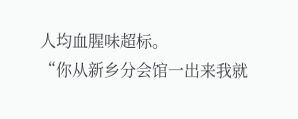人均血腥味超标。
“你从新乡分会馆一出来我就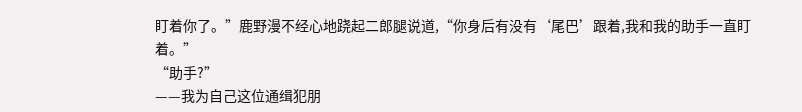盯着你了。”鹿野漫不经心地跷起二郎腿说道,“你身后有没有‘尾巴’跟着,我和我的助手一直盯着。”
“助手?”
——我为自己这位通缉犯朋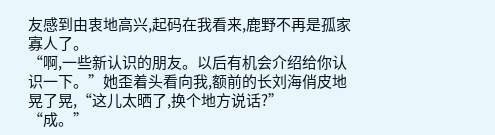友感到由衷地高兴,起码在我看来,鹿野不再是孤家寡人了。
“啊,一些新认识的朋友。以后有机会介绍给你认识一下。”她歪着头看向我,额前的长刘海俏皮地晃了晃,“这儿太晒了,换个地方说话?”
“成。”